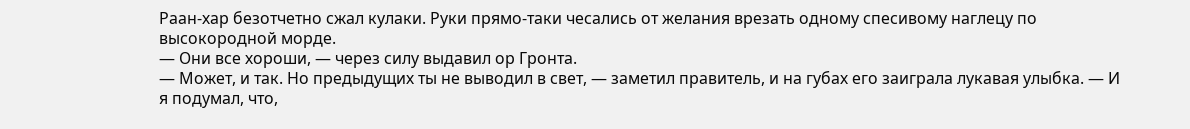Раан-хар безотчетно сжал кулаки. Руки прямо-таки чесались от желания врезать одному спесивому наглецу по высокородной морде.
— Они все хороши, — через силу выдавил ор Гронта.
— Может, и так. Но предыдущих ты не выводил в свет, — заметил правитель, и на губах его заиграла лукавая улыбка. — И я подумал, что,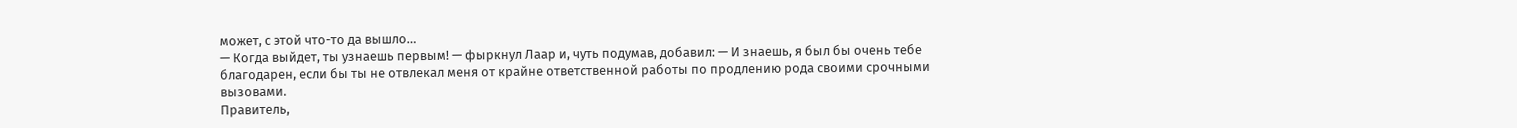может, с этой что-то да вышло…
— Когда выйдет, ты узнаешь первым! — фыркнул Лаар и, чуть подумав, добавил: — И знаешь, я был бы очень тебе благодарен, если бы ты не отвлекал меня от крайне ответственной работы по продлению рода своими срочными вызовами.
Правитель,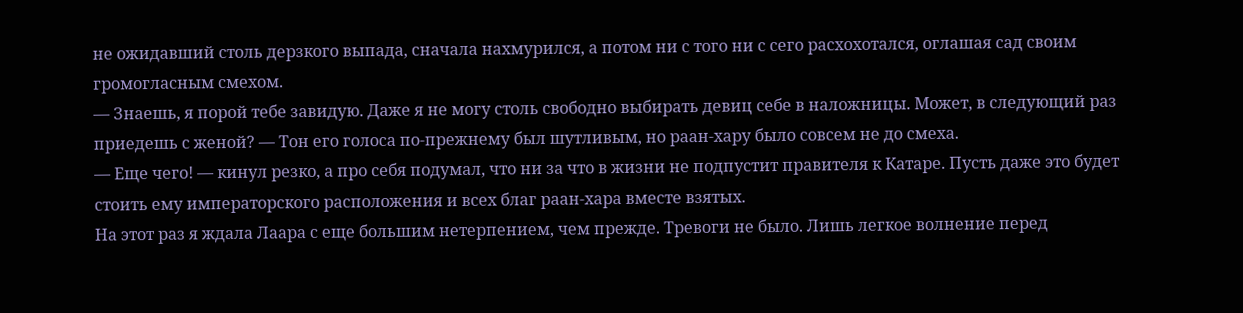не ожидавший столь дерзкого выпада, сначала нахмурился, а потом ни с того ни с сего расхохотался, оглашая сад своим громогласным смехом.
— Знаешь, я порой тебе завидую. Даже я не могу столь свободно выбирать девиц себе в наложницы. Может, в следующий раз приедешь с женой? — Тон его голоса по-прежнему был шутливым, но раан-хару было совсем не до смеха.
— Еще чего! — кинул резко, а про себя подумал, что ни за что в жизни не подпустит правителя к Катаре. Пусть даже это будет стоить ему императорского расположения и всех благ раан-хара вместе взятых.
На этот раз я ждала Лаара с еще большим нетерпением, чем прежде. Тревоги не было. Лишь легкое волнение перед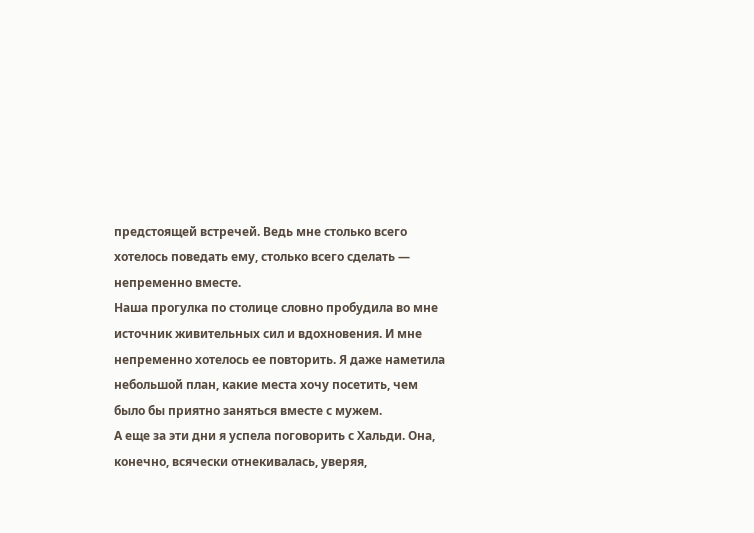предстоящей встречей. Ведь мне столько всего хотелось поведать ему, столько всего сделать — непременно вместе.
Наша прогулка по столице словно пробудила во мне источник живительных сил и вдохновения. И мне непременно хотелось ее повторить. Я даже наметила небольшой план, какие места хочу посетить, чем было бы приятно заняться вместе с мужем.
А еще за эти дни я успела поговорить с Хальди. Она, конечно, всячески отнекивалась, уверяя,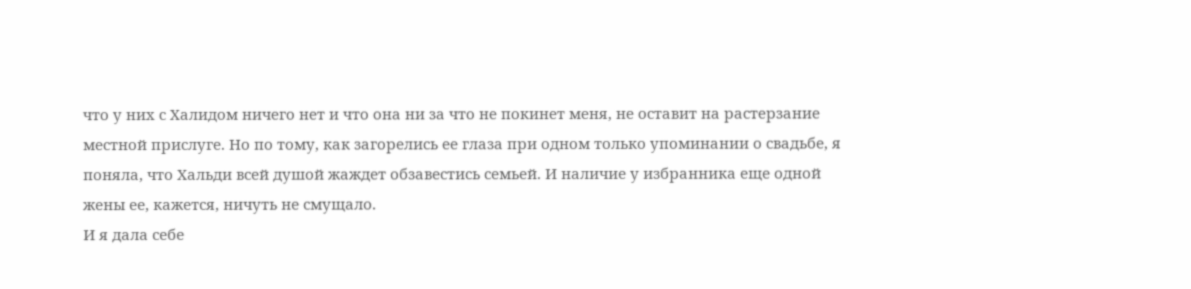что у них с Халидом ничего нет и что она ни за что не покинет меня, не оставит на растерзание местной прислуге. Но по тому, как загорелись ее глаза при одном только упоминании о свадьбе, я поняла, что Хальди всей душой жаждет обзавестись семьей. И наличие у избранника еще одной жены ее, кажется, ничуть не смущало.
И я дала себе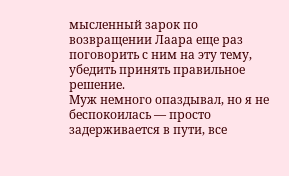мысленный зарок по возвращении Лаара еще раз поговорить с ним на эту тему, убедить принять правильное решение.
Муж немного опаздывал, но я не беспокоилась — просто задерживается в пути, все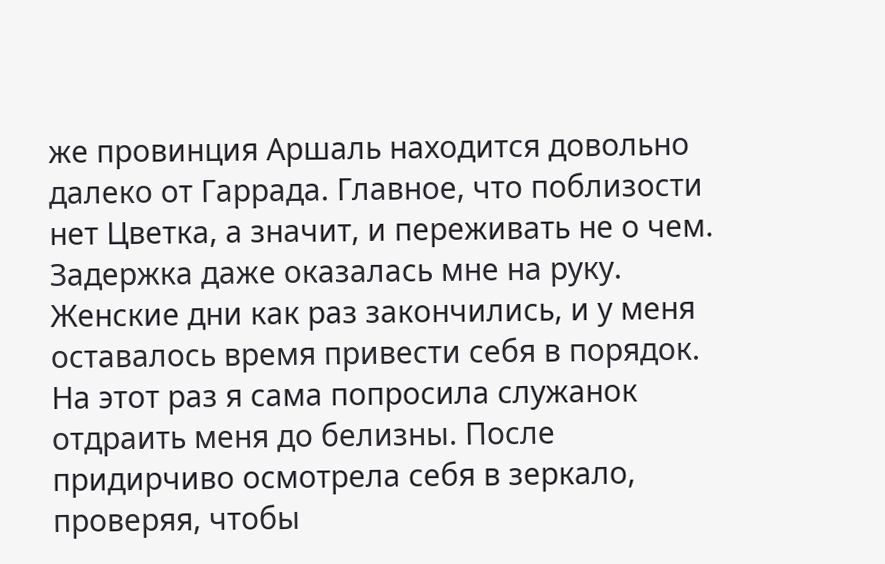же провинция Аршаль находится довольно далеко от Гаррада. Главное, что поблизости нет Цветка, а значит, и переживать не о чем.
Задержка даже оказалась мне на руку. Женские дни как раз закончились, и у меня оставалось время привести себя в порядок. На этот раз я сама попросила служанок отдраить меня до белизны. После придирчиво осмотрела себя в зеркало, проверяя, чтобы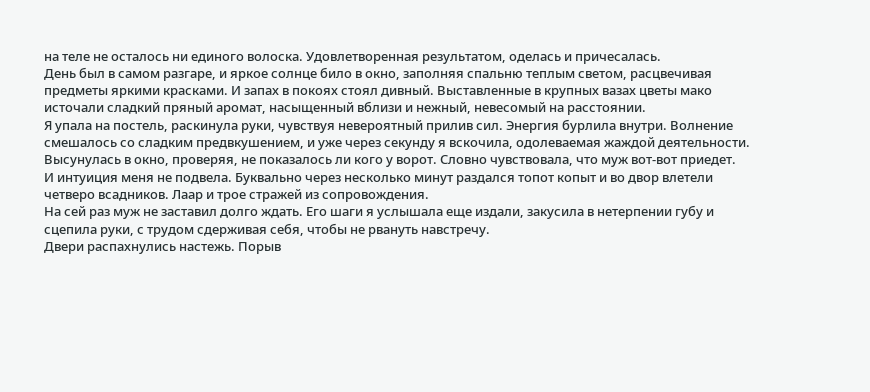на теле не осталось ни единого волоска. Удовлетворенная результатом, оделась и причесалась.
День был в самом разгаре, и яркое солнце било в окно, заполняя спальню теплым светом, расцвечивая предметы яркими красками. И запах в покоях стоял дивный. Выставленные в крупных вазах цветы мако источали сладкий пряный аромат, насыщенный вблизи и нежный, невесомый на расстоянии.
Я упала на постель, раскинула руки, чувствуя невероятный прилив сил. Энергия бурлила внутри. Волнение смешалось со сладким предвкушением, и уже через секунду я вскочила, одолеваемая жаждой деятельности. Высунулась в окно, проверяя, не показалось ли кого у ворот. Словно чувствовала, что муж вот-вот приедет.
И интуиция меня не подвела. Буквально через несколько минут раздался топот копыт и во двор влетели четверо всадников. Лаар и трое стражей из сопровождения.
На сей раз муж не заставил долго ждать. Его шаги я услышала еще издали, закусила в нетерпении губу и сцепила руки, с трудом сдерживая себя, чтобы не рвануть навстречу.
Двери распахнулись настежь. Порыв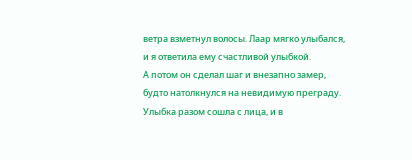ветра взметнул волосы. Лаар мягко улыбался, и я ответила ему счастливой улыбкой.
А потом он сделал шаг и внезапно замер, будто натолкнулся на невидимую преграду. Улыбка разом сошла с лица, и в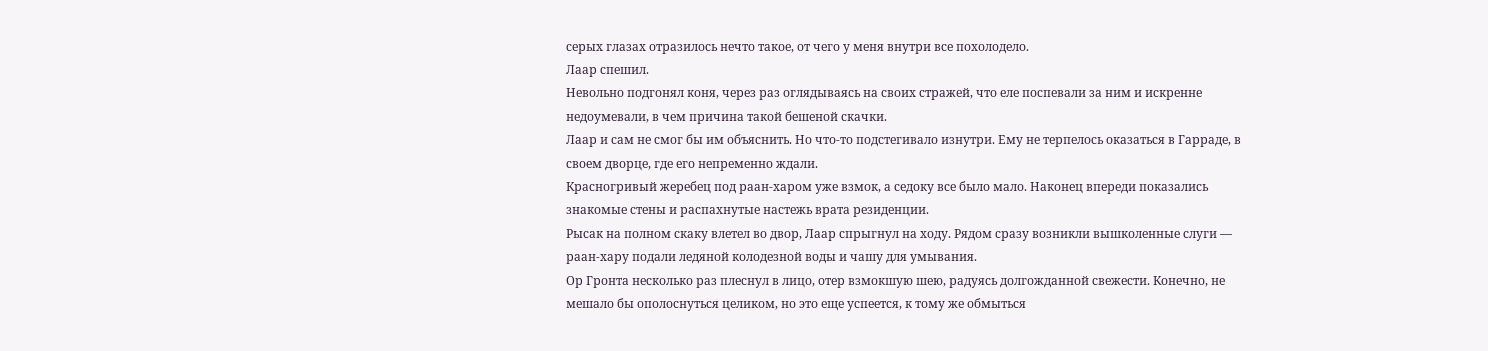серых глазах отразилось нечто такое, от чего у меня внутри все похолодело.
Лаар спешил.
Невольно подгонял коня, через раз оглядываясь на своих стражей, что еле поспевали за ним и искренне недоумевали, в чем причина такой бешеной скачки.
Лаар и сам не смог бы им объяснить. Но что-то подстегивало изнутри. Ему не терпелось оказаться в Гарраде, в своем дворце, где его непременно ждали.
Красногривый жеребец под раан-харом уже взмок, а седоку все было мало. Наконец впереди показались знакомые стены и распахнутые настежь врата резиденции.
Рысак на полном скаку влетел во двор, Лаар спрыгнул на ходу. Рядом сразу возникли вышколенные слуги — раан-хару подали ледяной колодезной воды и чашу для умывания.
Ор Гронта несколько раз плеснул в лицо, отер взмокшую шею, радуясь долгожданной свежести. Конечно, не мешало бы ополоснуться целиком, но это еще успеется, к тому же обмыться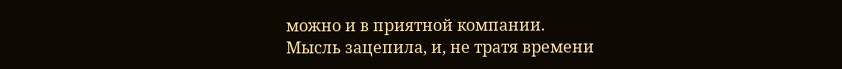можно и в приятной компании.
Мысль зацепила, и, не тратя времени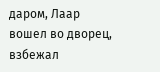даром, Лаар вошел во дворец, взбежал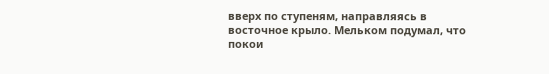вверх по ступеням, направляясь в восточное крыло. Мельком подумал, что покои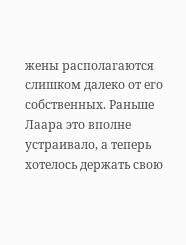жены располагаются слишком далеко от его собственных. Раньше Лаара это вполне устраивало, а теперь хотелось держать свою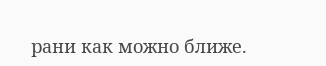рани как можно ближе.